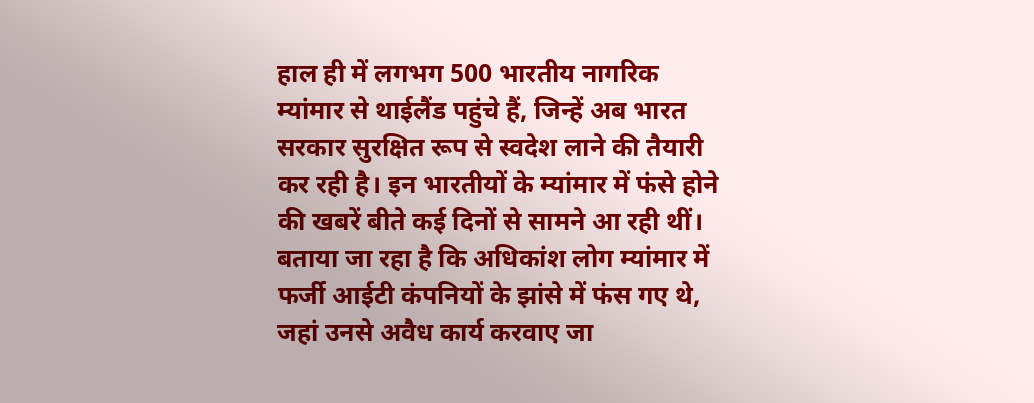हाल ही में लगभग 500 भारतीय नागरिक म्यांमार से थाईलैंड पहुंचे हैं, जिन्हें अब भारत सरकार सुरक्षित रूप से स्वदेश लाने की तैयारी कर रही है। इन भारतीयों के म्यांमार में फंसे होने की खबरें बीते कई दिनों से सामने आ रही थीं। बताया जा रहा है कि अधिकांश लोग म्यांमार में फर्जी आईटी कंपनियों के झांसे में फंस गए थे, जहां उनसे अवैध कार्य करवाए जा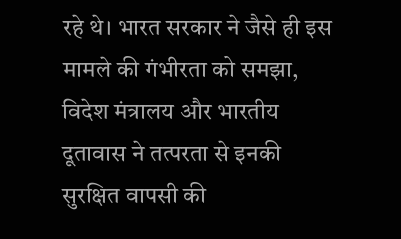रहे थे। भारत सरकार ने जैसे ही इस मामले की गंभीरता को समझा, विदेश मंत्रालय और भारतीय दूतावास ने तत्परता से इनकी सुरक्षित वापसी की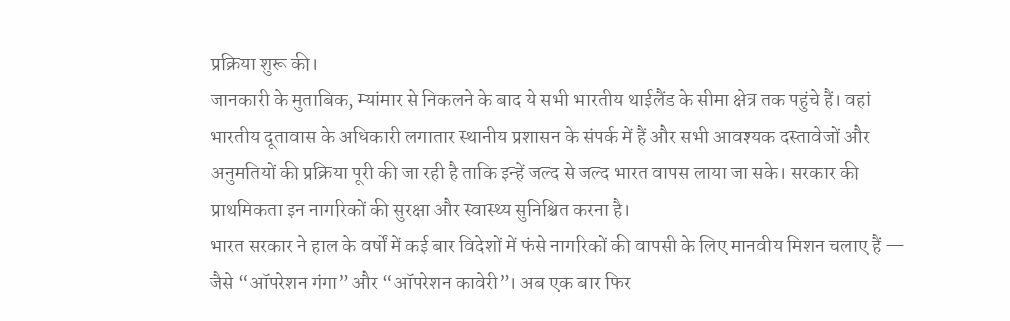प्रक्रिया शुरू की।
जानकारी के मुताबिक, म्यांमार से निकलने के बाद ये सभी भारतीय थाईलैंड के सीमा क्षेत्र तक पहुंचे हैं। वहां भारतीय दूतावास के अधिकारी लगातार स्थानीय प्रशासन के संपर्क में हैं और सभी आवश्यक दस्तावेजों और अनुमतियों की प्रक्रिया पूरी की जा रही है ताकि इन्हें जल्द से जल्द भारत वापस लाया जा सके। सरकार की प्राथमिकता इन नागरिकों की सुरक्षा और स्वास्थ्य सुनिश्चित करना है।
भारत सरकार ने हाल के वर्षों में कई बार विदेशों में फंसे नागरिकों की वापसी के लिए मानवीय मिशन चलाए हैं — जैसे “ऑपरेशन गंगा” और “ऑपरेशन कावेरी”। अब एक बार फिर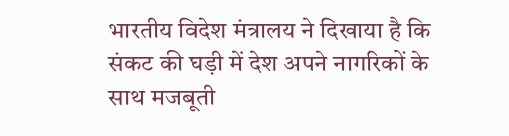भारतीय विदेश मंत्रालय ने दिखाया है कि संकट की घड़ी में देश अपने नागरिकों के साथ मजबूती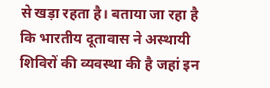से खड़ा रहता है। बताया जा रहा है कि भारतीय दूतावास ने अस्थायी शिविरों की व्यवस्था की है जहां इन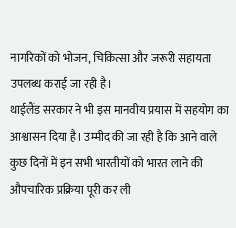नागरिकों को भोजन, चिकित्सा और जरूरी सहायता उपलब्ध कराई जा रही है।
थाईलैंड सरकार ने भी इस मानवीय प्रयास में सहयोग का आश्वासन दिया है। उम्मीद की जा रही है कि आने वाले कुछ दिनों में इन सभी भारतीयों को भारत लाने की औपचारिक प्रक्रिया पूरी कर ली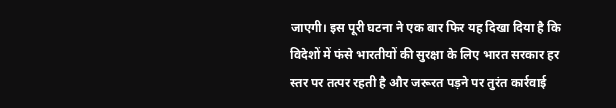जाएगी। इस पूरी घटना ने एक बार फिर यह दिखा दिया है कि विदेशों में फंसे भारतीयों की सुरक्षा के लिए भारत सरकार हर स्तर पर तत्पर रहती है और जरूरत पड़ने पर तुरंत कार्रवाई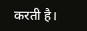करती है।